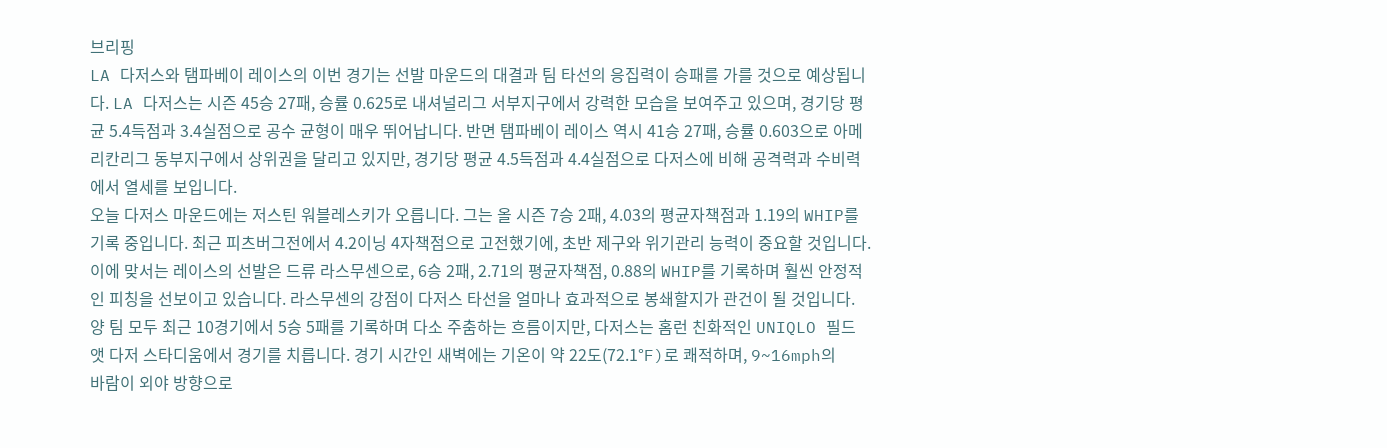브리핑
LA 다저스와 탬파베이 레이스의 이번 경기는 선발 마운드의 대결과 팀 타선의 응집력이 승패를 가를 것으로 예상됩니다. LA 다저스는 시즌 45승 27패, 승률 0.625로 내셔널리그 서부지구에서 강력한 모습을 보여주고 있으며, 경기당 평균 5.4득점과 3.4실점으로 공수 균형이 매우 뛰어납니다. 반면 탬파베이 레이스 역시 41승 27패, 승률 0.603으로 아메리칸리그 동부지구에서 상위권을 달리고 있지만, 경기당 평균 4.5득점과 4.4실점으로 다저스에 비해 공격력과 수비력에서 열세를 보입니다.
오늘 다저스 마운드에는 저스틴 워블레스키가 오릅니다. 그는 올 시즌 7승 2패, 4.03의 평균자책점과 1.19의 WHIP를 기록 중입니다. 최근 피츠버그전에서 4.2이닝 4자책점으로 고전했기에, 초반 제구와 위기관리 능력이 중요할 것입니다. 이에 맞서는 레이스의 선발은 드류 라스무센으로, 6승 2패, 2.71의 평균자책점, 0.88의 WHIP를 기록하며 훨씬 안정적인 피칭을 선보이고 있습니다. 라스무센의 강점이 다저스 타선을 얼마나 효과적으로 봉쇄할지가 관건이 될 것입니다.
양 팀 모두 최근 10경기에서 5승 5패를 기록하며 다소 주춤하는 흐름이지만, 다저스는 홈런 친화적인 UNIQLO 필드 앳 다저 스타디움에서 경기를 치릅니다. 경기 시간인 새벽에는 기온이 약 22도(72.1°F)로 쾌적하며, 9~16mph의 바람이 외야 방향으로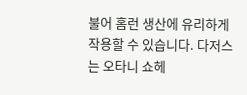불어 홈런 생산에 유리하게 작용할 수 있습니다. 다저스는 오타니 쇼헤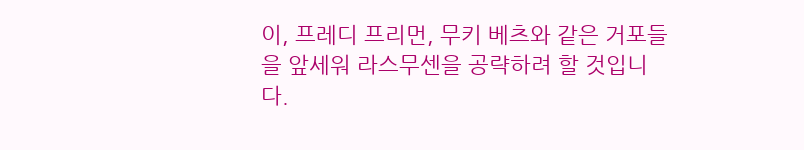이, 프레디 프리먼, 무키 베츠와 같은 거포들을 앞세워 라스무센을 공략하려 할 것입니다.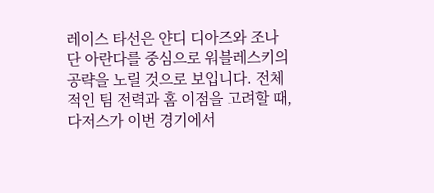레이스 타선은 얀디 디아즈와 조나단 아란다를 중심으로 워블레스키의 공략을 노릴 것으로 보입니다. 전체적인 팀 전력과 홈 이점을 고려할 때, 다저스가 이번 경기에서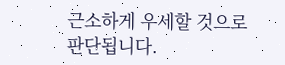근소하게 우세할 것으로 판단됩니다.